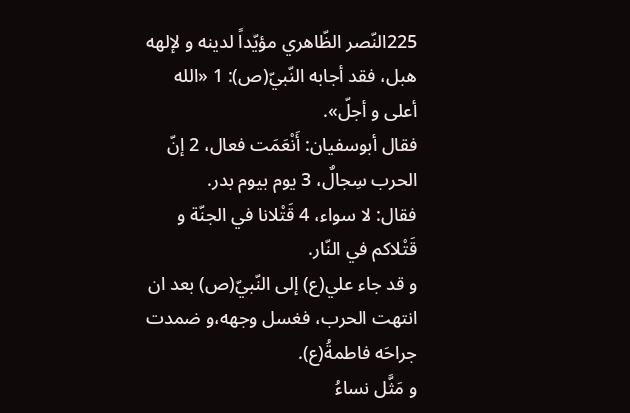225النّصر الظّاهري مؤيّداً لدينه و لإلهه هبل، فقد أجابه النّبيّ(ص): 1 «الله أعلى و أجلّ».
فقال أبوسفيان: أَنْعَمَت فعال، 2 إنّ الحرب سِجالٌ، 3 يوم بيوم بدر.
فقال: لا سواء، 4 قَتْلانا في الجنّة و قَتْلاكم في النّار.
و قد جاء علي(ع) إلى النّبيّ(ص) بعد ان انتهت الحرب، فغسل وجهه،و ضمدت جراحَه فاطمةُ(ع).
و مَثَّل نساءُ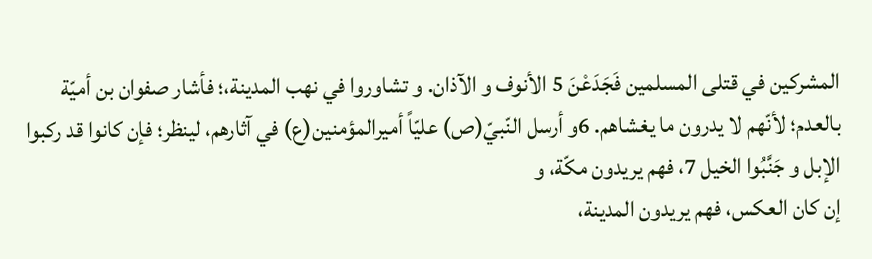المشركين في قتلى المسلمين فَجَدَعْنَ 5 الأنوف و الآذان. و تشاوروا في نهب المدينة،؛ فأشار صفوان بن أميّة بالعدم؛ لأنّهم لا يدرون ما يغشاهم. 6و أرسل النّبيّ(ص) عليّاً أميرالمؤمنين(ع) في آثارهم، لينظر؛ فإن كانوا قد ركبوا الإبل و جَنَّبُوا الخيل 7، فهم يريدون مكّة، و
إن كان العكس، فهم يريدون المدينة،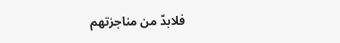فلابدّ من مناجزتهم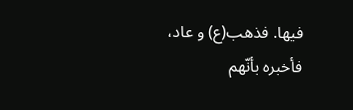فيها. فذهب(ع) و عاد، فأخبره بأنّهم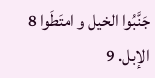جَنَّبُوا الخيل و امتَطَوا 8 الإبل. 9